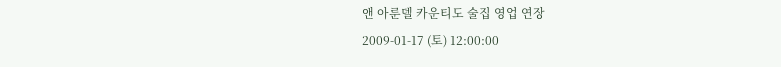앤 아룬델 카운티도 술집 영업 연장
2009-01-17 (토) 12:00:00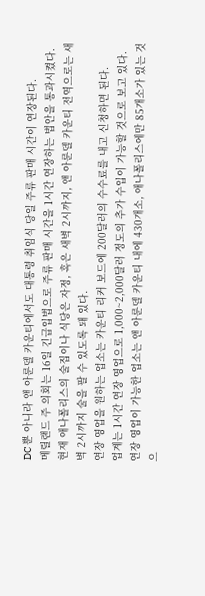DC 뿐 아니라 앤 아룬델 카운티에서도 대통령 취임식 당일 주류 판매 시간이 연장된다.
메릴랜드 주 의회는 16일 긴급입법으로 주류 판매 시간을 1시간 연장하는 법안을 통과시켰다.
현재 애나폴리스의 술집이나 식당은 자정, 혹은 새벽 2시까지, 앤 아룬델 카운티 전역으로는 새벽 2시까지 술을 팔 수 있도록 돼 있다.
연장 영업을 원하는 업소는 카운티 리커 보드에 200달러의 수수료를 내고 신청하면 된다.
업계는 1시간 연장 영업으로 1,000~2,000달러 정도의 추가 수입이 가능할 것으로 보고 있다.
연장 영업이 가능한 업소는 앤 아룬델 카운티 내에 430개소, 애나폴리스에만 85개소가 있는 것으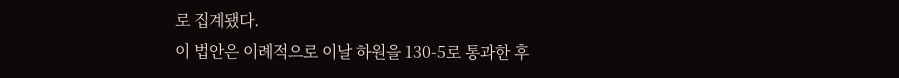로 집계됐다.
이 법안은 이례적으로 이날 하원을 130-5로 통과한 후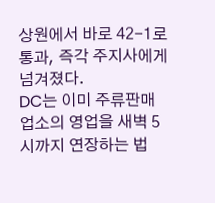상원에서 바로 42-1로 통과, 즉각 주지사에게 넘겨졌다.
DC는 이미 주류판매 업소의 영업을 새벽 5시까지 연장하는 법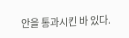안을 통과시킨 바 있다.